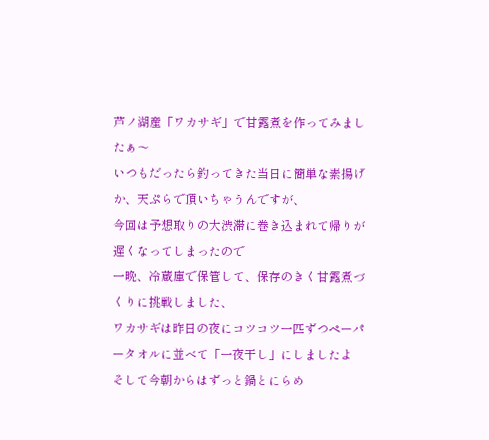芦ノ湖産「ワカサギ」で甘露煮を作ってみましたぁ〜
いつもだったら釣ってきた当日に簡単な素揚げか、天ぷらで頂いちゃうんですが、
今回は予想取りの大渋滞に巻き込まれて帰りが遅くなってしまったので
一晩、冷蔵庫で保管して、保存のきく甘露煮づくりに挑戦しました、
ワカサギは昨日の夜にコツコツ一匹ずつペーパータオルに並べて「一夜干し」にしましたよ
そして今朝からはずっと鍋とにらめ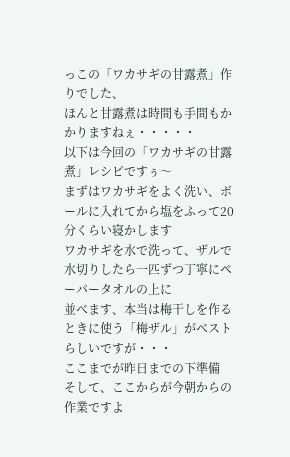っこの「ワカサギの甘露煮」作りでした、
ほんと甘露煮は時間も手間もかかりますねぇ・・・・・
以下は今回の「ワカサギの甘露煮」レシピですぅ〜
まずはワカサギをよく洗い、ボールに入れてから塩をふって20分くらい寝かします
ワカサギを水で洗って、ザルで水切りしたら一匹ずつ丁寧にペーパータオルの上に
並べます、本当は梅干しを作るときに使う「梅ザル」がベストらしいですが・・・
ここまでが昨日までの下準備
そして、ここからが今朝からの作業ですよ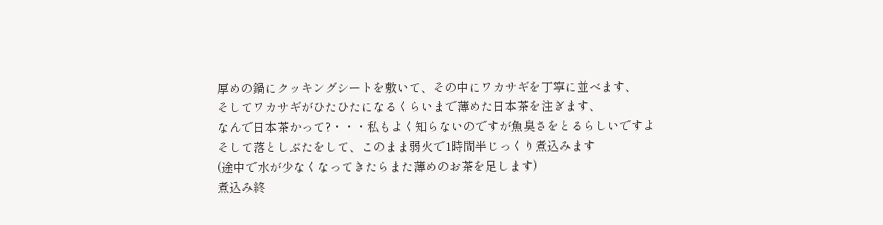厚めの鍋にクッキングシートを敷いて、その中にワカサギを丁寧に並べます、
そしてワカサギがひたひたになるくらいまで薄めた日本茶を注ぎます、
なんで日本茶かって?・・・私もよく知らないのですが魚臭さをとるらしいですよ
そして落としぶたをして、このまま弱火で1時間半じっくり煮込みます
(途中で水が少なくなってきたらまた薄めのお茶を足します)
煮込み終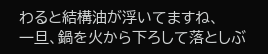わると結構油が浮いてますね、
一旦、鍋を火から下ろして落としぶ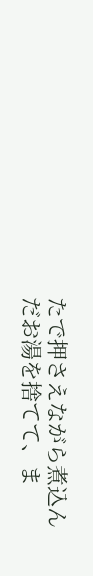たで押さえながら煮込んだお湯を捨てて、ま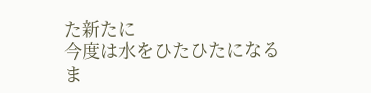た新たに
今度は水をひたひたになるま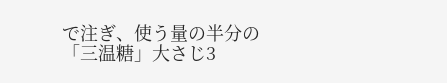で注ぎ、使う量の半分の「三温糖」大さじ3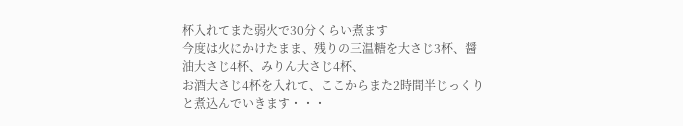杯入れてまた弱火で30分くらい煮ます
今度は火にかけたまま、残りの三温糖を大さじ3杯、醤油大さじ4杯、みりん大さじ4杯、
お酒大さじ4杯を入れて、ここからまた2時間半じっくりと煮込んでいきます・・・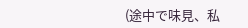(途中で味見、私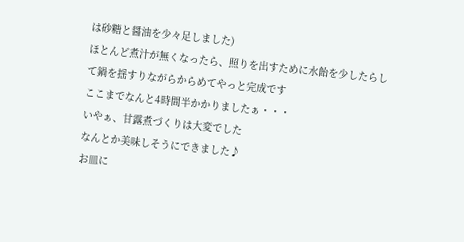は砂糖と醤油を少々足しました)
ほとんど煮汁が無くなったら、照りを出すために水飴を少したらして鍋を揺すりながらからめてやっと完成です
ここまでなんと4時間半かかりましたぁ・・・
いやぁ、甘露煮づくりは大変でした
なんとか美味しそうにできました♪
お皿に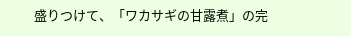盛りつけて、「ワカサギの甘露煮」の完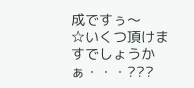成ですぅ〜
☆いくつ頂けますでしょうかぁ・・・???